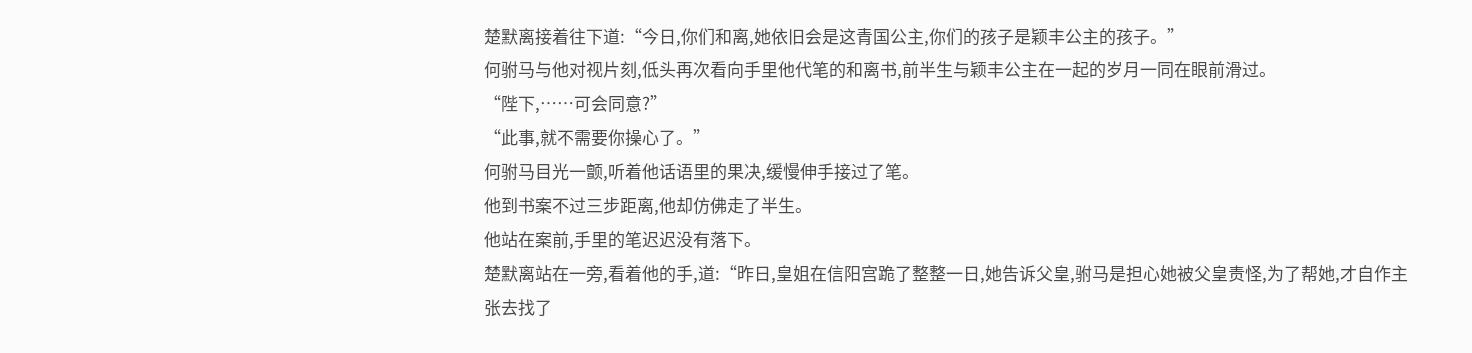楚默离接着往下道:“今日,你们和离,她依旧会是这青国公主,你们的孩子是颖丰公主的孩子。”
何驸马与他对视片刻,低头再次看向手里他代笔的和离书,前半生与颖丰公主在一起的岁月一同在眼前滑过。
“陛下,……可会同意?”
“此事,就不需要你操心了。”
何驸马目光一颤,听着他话语里的果决,缓慢伸手接过了笔。
他到书案不过三步距离,他却仿佛走了半生。
他站在案前,手里的笔迟迟没有落下。
楚默离站在一旁,看着他的手,道:“昨日,皇姐在信阳宫跪了整整一日,她告诉父皇,驸马是担心她被父皇责怪,为了帮她,才自作主张去找了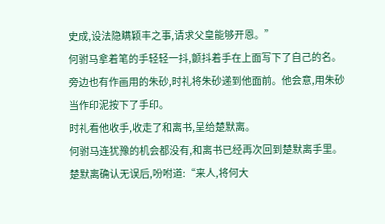史成,设法隐瞒颖丰之事,请求父皇能够开恩。”
何驸马拿着笔的手轻轻一抖,颤抖着手在上面写下了自己的名。
旁边也有作画用的朱砂,时礼将朱砂递到他面前。他会意,用朱砂当作印泥按下了手印。
时礼看他收手,收走了和离书,呈给楚默离。
何驸马连犹豫的机会都没有,和离书已经再次回到楚默离手里。
楚默离确认无误后,吩咐道:“来人,将何大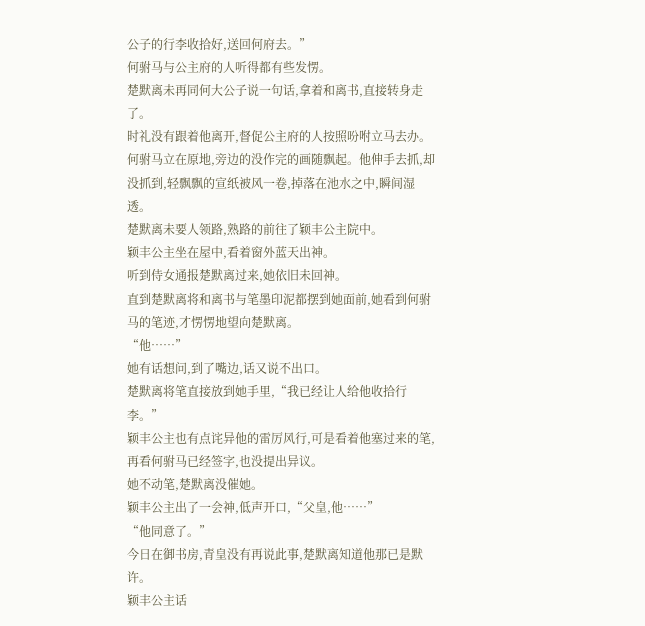公子的行李收拾好,送回何府去。”
何驸马与公主府的人听得都有些发愣。
楚默离未再同何大公子说一句话,拿着和离书,直接转身走了。
时礼没有跟着他离开,督促公主府的人按照吩咐立马去办。
何驸马立在原地,旁边的没作完的画随飘起。他伸手去抓,却没抓到,轻飘飘的宣纸被风一卷,掉落在池水之中,瞬间湿透。
楚默离未要人领路,熟路的前往了颖丰公主院中。
颖丰公主坐在屋中,看着窗外蓝天出神。
听到侍女通报楚默离过来,她依旧未回神。
直到楚默离将和离书与笔墨印泥都摆到她面前,她看到何驸马的笔迹,才愣愣地望向楚默离。
“他……”
她有话想问,到了嘴边,话又说不出口。
楚默离将笔直接放到她手里,“我已经让人给他收拾行李。”
颖丰公主也有点诧异他的雷厉风行,可是看着他塞过来的笔,再看何驸马已经签字,也没提出异议。
她不动笔,楚默离没催她。
颖丰公主出了一会神,低声开口,“父皇,他……”
“他同意了。”
今日在御书房,青皇没有再说此事,楚默离知道他那已是默许。
颖丰公主话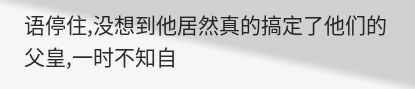语停住,没想到他居然真的搞定了他们的父皇,一时不知自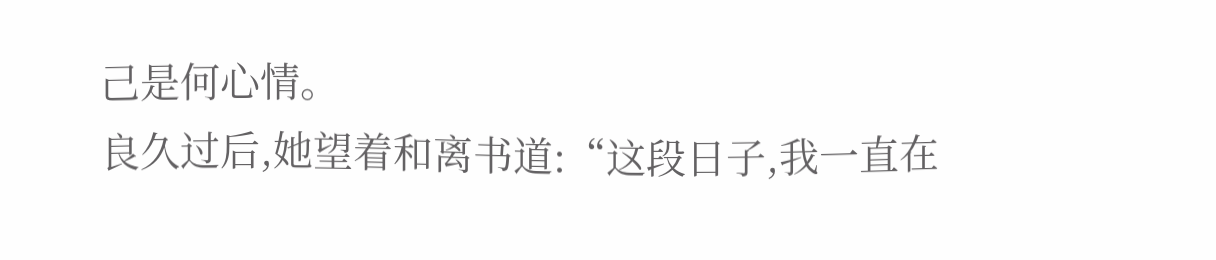己是何心情。
良久过后,她望着和离书道:“这段日子,我一直在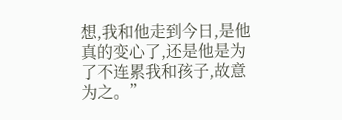想,我和他走到今日,是他真的变心了,还是他是为了不连累我和孩子,故意为之。”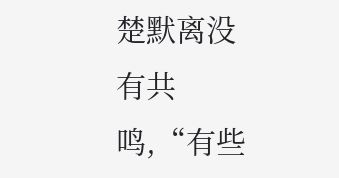楚默离没有共鸣,“有些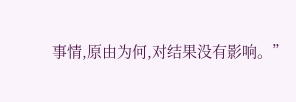事情,原由为何,对结果没有影响。”